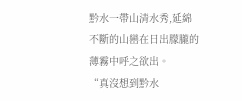黔水一帶山清水秀,延綿不斷的山巒在日出朦朧的薄霧中呼之欲出。
“真沒想到黔水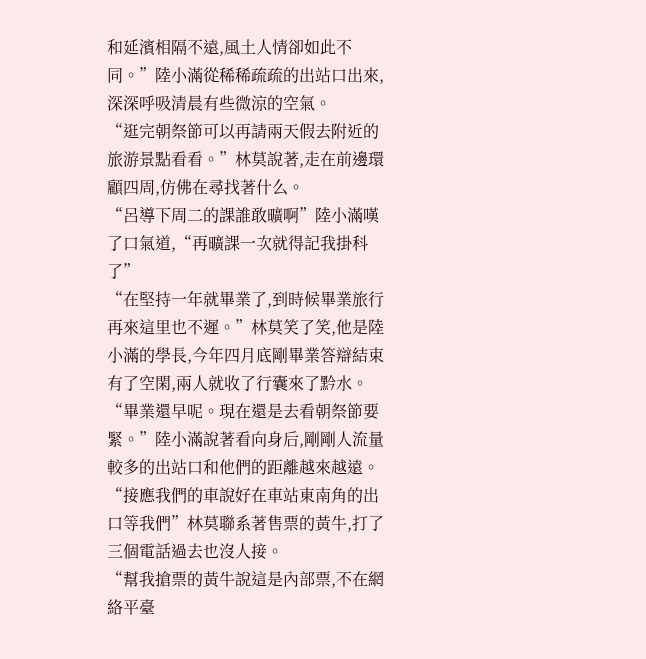和延濱相隔不遠,風土人情卻如此不同。”陸小滿從稀稀疏疏的出站口出來,深深呼吸清晨有些微涼的空氣。
“逛完朝祭節可以再請兩天假去附近的旅游景點看看。”林莫說著,走在前邊環顧四周,仿佛在尋找著什么。
“呂導下周二的課誰敢曠啊”陸小滿嘆了口氣道,“再曠課一次就得記我掛科了”
“在堅持一年就畢業了,到時候畢業旅行再來這里也不遲。”林莫笑了笑,他是陸小滿的學長,今年四月底剛畢業答辯結束有了空閑,兩人就收了行囊來了黔水。
“畢業還早呢。現在還是去看朝祭節要緊。”陸小滿說著看向身后,剛剛人流量較多的出站口和他們的距離越來越遠。
“接應我們的車說好在車站東南角的出口等我們”林莫聯系著售票的黃牛,打了三個電話過去也沒人接。
“幫我搶票的黃牛說這是內部票,不在網絡平臺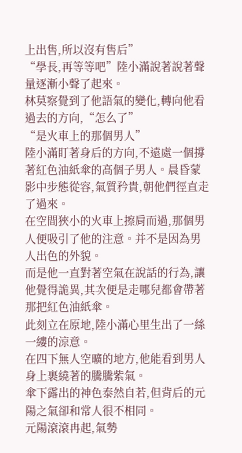上出售,所以沒有售后”
“學長,再等等吧”陸小滿說著說著聲量逐漸小聲了起來。
林莫察覺到了他語氣的變化,轉向他看過去的方向,“怎么了”
“是火車上的那個男人”
陸小滿盯著身后的方向,不遠處一個撐著紅色油紙傘的高個子男人。晨昏蒙影中步態從容,氣質矜貴,朝他們徑直走了過來。
在空間狹小的火車上擦肩而過,那個男人便吸引了他的注意。并不是因為男人出色的外貌。
而是他一直對著空氣在說話的行為,讓他覺得詭異,其次便是走哪兒都會帶著那把紅色油紙傘。
此刻立在原地,陸小滿心里生出了一絲一縷的涼意。
在四下無人空曠的地方,他能看到男人身上裹繞著的騰騰紫氣。
傘下露出的神色泰然自若,但背后的元陽之氣卻和常人很不相同。
元陽滾滾冉起,氣勢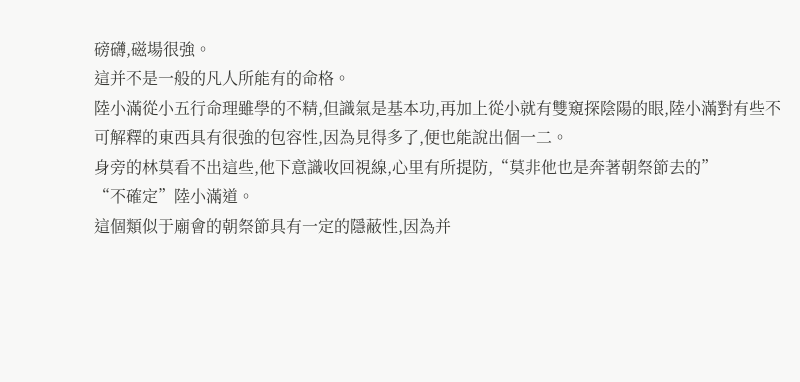磅礴,磁場很強。
這并不是一般的凡人所能有的命格。
陸小滿從小五行命理雖學的不精,但識氣是基本功,再加上從小就有雙窺探陰陽的眼,陸小滿對有些不可解釋的東西具有很強的包容性,因為見得多了,便也能說出個一二。
身旁的林莫看不出這些,他下意識收回視線,心里有所提防,“莫非他也是奔著朝祭節去的”
“不確定”陸小滿道。
這個類似于廟會的朝祭節具有一定的隱蔽性,因為并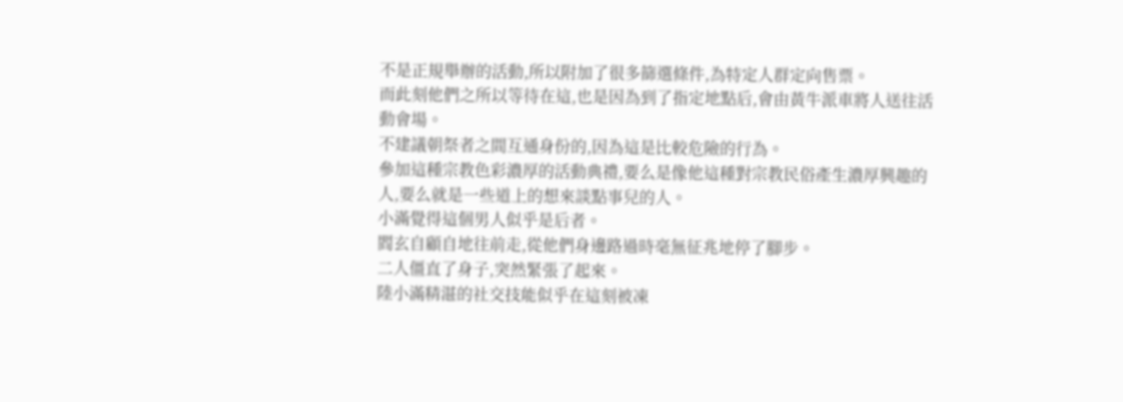不是正規舉辦的活動,所以附加了很多篩選條件,為特定人群定向售票。
而此刻他們之所以等待在這,也是因為到了指定地點后,會由黃牛派車將人送往活動會場。
不建議朝祭者之間互通身份的,因為這是比較危險的行為。
參加這種宗教色彩濃厚的活動典禮,要么是像他這種對宗教民俗產生濃厚興趣的人,要么就是一些道上的想來談點事兒的人。
小滿覺得這個男人似乎是后者。
閻玄自顧自地往前走,從他們身邊路過時毫無征兆地停了腳步。
二人僵直了身子,突然緊張了起來。
陸小滿精湛的社交技能似乎在這刻被凍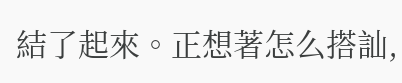結了起來。正想著怎么搭訕,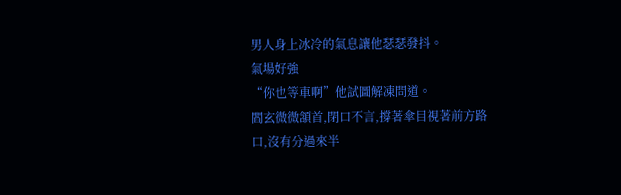男人身上冰冷的氣息讓他瑟瑟發抖。
氣場好強
“你也等車啊”他試圖解凍問道。
閻玄微微頷首,閉口不言,撐著傘目視著前方路口,沒有分過來半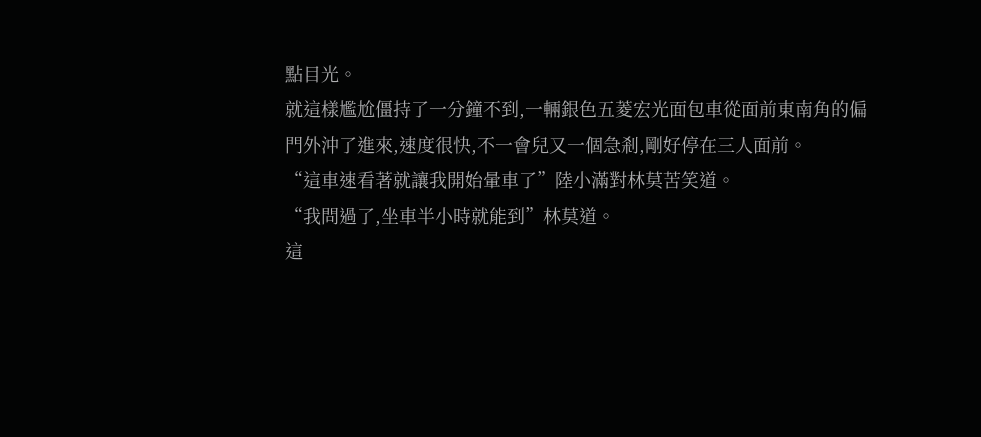點目光。
就這樣尷尬僵持了一分鐘不到,一輛銀色五菱宏光面包車從面前東南角的偏門外沖了進來,速度很快,不一會兒又一個急剎,剛好停在三人面前。
“這車速看著就讓我開始暈車了”陸小滿對林莫苦笑道。
“我問過了,坐車半小時就能到”林莫道。
這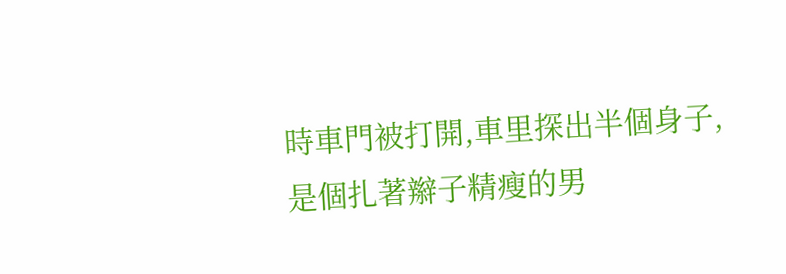時車門被打開,車里探出半個身子,是個扎著辮子精瘦的男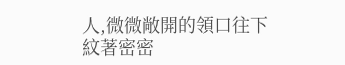人,微微敞開的領口往下紋著密密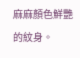麻麻顏色鮮艷的紋身。